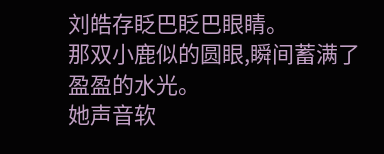刘皓存眨巴眨巴眼睛。
那双小鹿似的圆眼,瞬间蓄满了盈盈的水光。
她声音软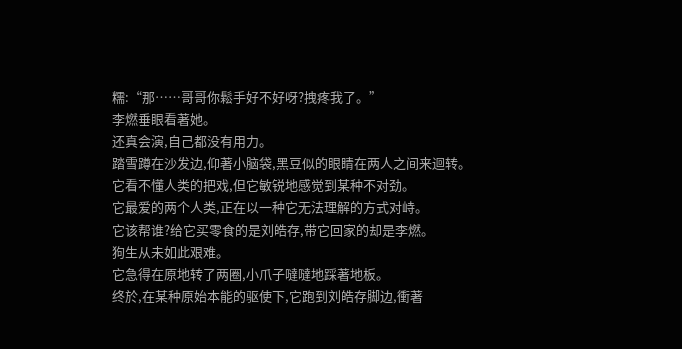糯:“那……哥哥你鬆手好不好呀?拽疼我了。”
李燃垂眼看著她。
还真会演,自己都没有用力。
踏雪蹲在沙发边,仰著小脑袋,黑豆似的眼睛在两人之间来迴转。
它看不懂人类的把戏,但它敏锐地感觉到某种不对劲。
它最爱的两个人类,正在以一种它无法理解的方式对峙。
它该帮谁?给它买零食的是刘皓存,带它回家的却是李燃。
狗生从未如此艰难。
它急得在原地转了两圈,小爪子噠噠地踩著地板。
终於,在某种原始本能的驱使下,它跑到刘皓存脚边,衝著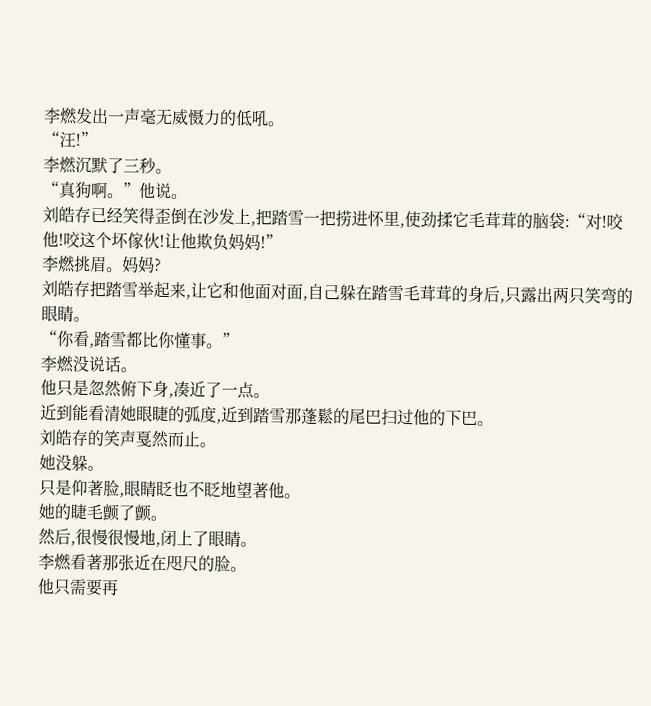李燃发出一声毫无威慑力的低吼。
“汪!”
李燃沉默了三秒。
“真狗啊。”他说。
刘皓存已经笑得歪倒在沙发上,把踏雪一把捞进怀里,使劲揉它毛茸茸的脑袋:“对!咬他!咬这个坏傢伙!让他欺负妈妈!”
李燃挑眉。妈妈?
刘皓存把踏雪举起来,让它和他面对面,自己躲在踏雪毛茸茸的身后,只露出两只笑弯的眼睛。
“你看,踏雪都比你懂事。”
李燃没说话。
他只是忽然俯下身,凑近了一点。
近到能看清她眼睫的弧度,近到踏雪那蓬鬆的尾巴扫过他的下巴。
刘皓存的笑声戛然而止。
她没躲。
只是仰著脸,眼睛眨也不眨地望著他。
她的睫毛颤了颤。
然后,很慢很慢地,闭上了眼睛。
李燃看著那张近在咫尺的脸。
他只需要再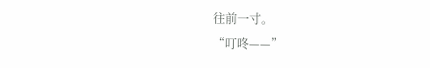往前一寸。
“叮咚——”